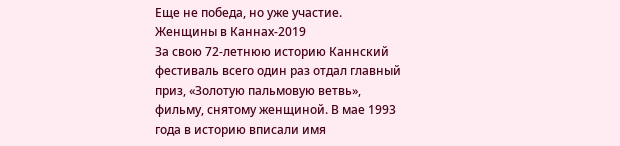Еще не победа, но уже участие. Женщины в Каннах-2019
За свою 72-летнюю историю Каннский фестиваль всего один раз отдал главный приз, «Золотую пальмовую ветвь», фильму, снятому женщиной. В мае 1993 года в историю вписали имя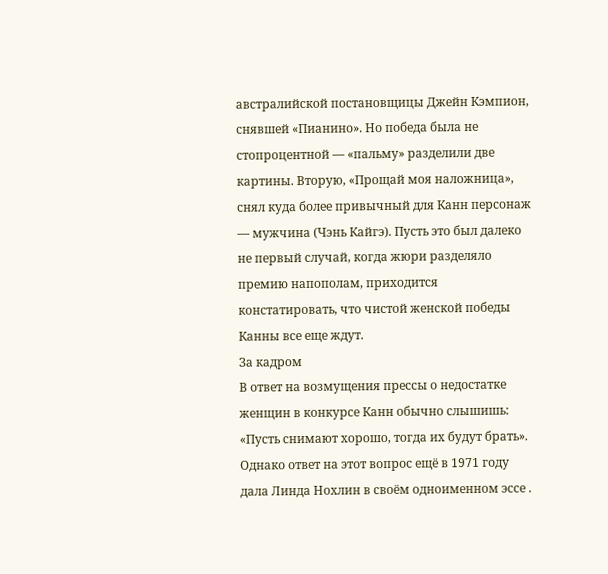австралийской постановщицы Джейн Кэмпион, снявшей «Пианино». Но победа была не стопроцентной — «пальму» разделили две картины. Вторую, «Прощай моя наложница», снял куда более привычный для Канн персонаж — мужчина (Чэнь Кайгэ). Пусть это был далеко не первый случай, когда жюри разделяло премию напополам, приходится констатировать, что чистой женской победы Канны все еще ждут.
За кадром
В ответ на возмущения прессы о недостатке женщин в конкурсе Канн обычно слышишь: «Пусть снимают хорошо, тогда их будут брать». Однако ответ на этот вопрос ещё в 1971 году дала Линда Нохлин в своём одноименном эссе .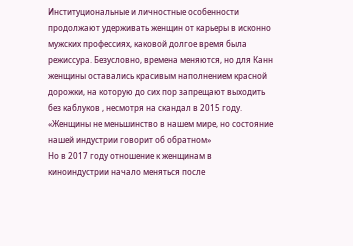Институциональные и личностные особенности продолжают удерживать женщин от карьеры в исконно мужских профессиях, каковой долгое время была режиссура. Безусловно, времена меняются, но для Канн женщины оставались красивым наполнением красной дорожки, на которую до сих пор запрещают выходить без каблуков , несмотря на скандал в 2015 году.
«Женщины не меньшинство в нашем мире, но состояние нашей индустрии говорит об обратном»
Но в 2017 году отношение к женщинам в киноиндустрии начало меняться после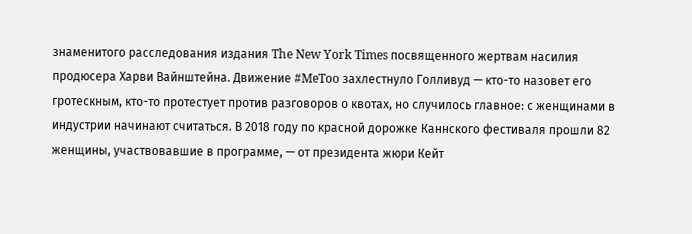знаменитого расследования издания The New York Times посвященного жертвам насилия продюсера Харви Вайнштейна. Движение #MeToo захлестнуло Голливуд — кто-то назовет его гротескным, кто-то протестует против разговоров о квотах, но случилось главное: с женщинами в индустрии начинают считаться. В 2018 году по красной дорожке Каннского фестиваля прошли 82 женщины, участвовавшие в программе, — от президента жюри Кейт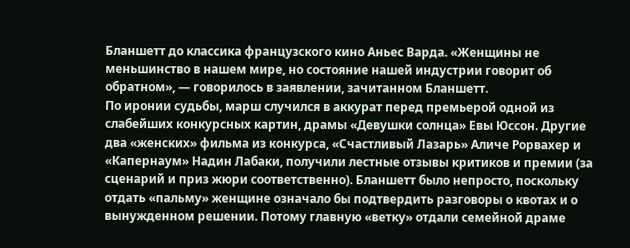Бланшетт до классика французского кино Аньес Варда. «Женщины не меньшинство в нашем мире, но состояние нашей индустрии говорит об обратном», — говорилось в заявлении, зачитанном Бланшетт.
По иронии судьбы, марш случился в аккурат перед премьерой одной из слабейших конкурсных картин, драмы «Девушки солнца» Евы Юссон. Другие два «женских» фильма из конкурса, «Счастливый Лазарь» Аличе Рорвахер и «Капернаум» Надин Лабаки, получили лестные отзывы критиков и премии (за сценарий и приз жюри соответственно). Бланшетт было непросто, поскольку отдать «пальму» женщине означало бы подтвердить разговоры о квотах и о вынужденном решении. Потому главную «ветку» отдали семейной драме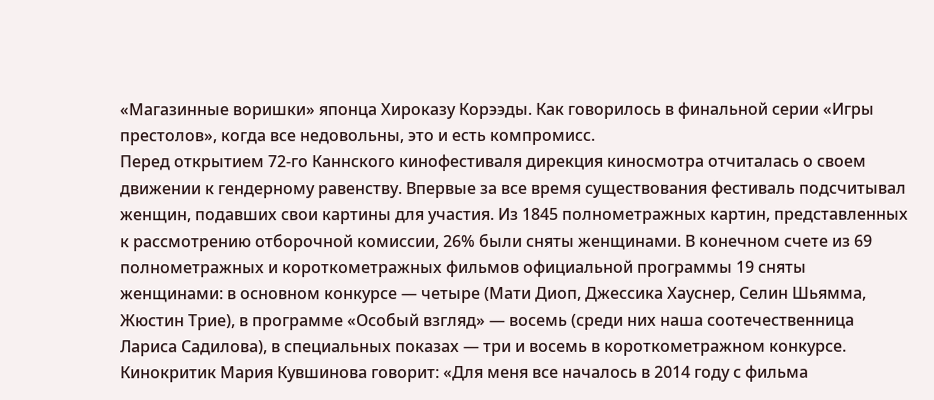«Магазинные воришки» японца Хироказу Корээды. Как говорилось в финальной серии «Игры престолов», когда все недовольны, это и есть компромисс.
Перед открытием 72-го Каннского кинофестиваля дирекция киносмотра отчиталась о своем движении к гендерному равенству. Впервые за все время существования фестиваль подсчитывал женщин, подавших свои картины для участия. Из 1845 полнометражных картин, представленных к рассмотрению отборочной комиссии, 26% были сняты женщинами. В конечном счете из 69 полнометражных и короткометражных фильмов официальной программы 19 сняты женщинами: в основном конкурсе — четыре (Мати Диоп, Джессика Хауснер, Селин Шьямма, Жюстин Трие), в программе «Особый взгляд» — восемь (среди них наша соотечественница Лариса Садилова), в специальных показах — три и восемь в короткометражном конкурсе.
Кинокритик Мария Кувшинова говорит: «Для меня все началось в 2014 году с фильма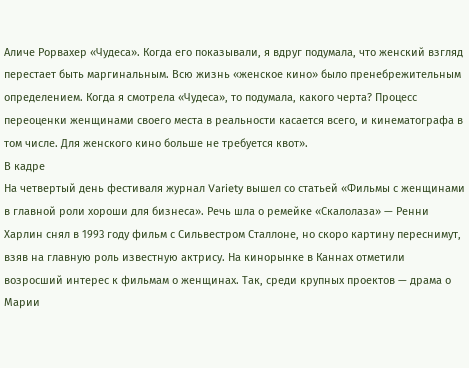Аличе Рорвахер «Чудеса». Когда его показывали, я вдруг подумала, что женский взгляд перестает быть маргинальным. Всю жизнь «женское кино» было пренебрежительным определением. Когда я смотрела «Чудеса», то подумала, какого черта? Процесс переоценки женщинами своего места в реальности касается всего, и кинематографа в том числе. Для женского кино больше не требуется квот».
В кадре
На четвертый день фестиваля журнал Variety вышел со статьей «Фильмы с женщинами в главной роли хороши для бизнеса». Речь шла о ремейке «Скалолаза» — Ренни Харлин снял в 1993 году фильм с Сильвестром Сталлоне, но скоро картину переснимут, взяв на главную роль известную актрису. На кинорынке в Каннах отметили возросший интерес к фильмам о женщинах. Так, среди крупных проектов — драма о Марии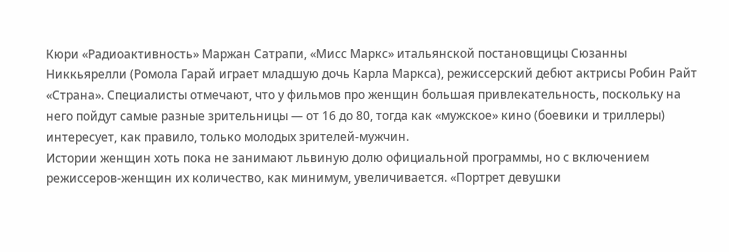Кюри «Радиоактивность» Маржан Сатрапи, «Мисс Маркс» итальянской постановщицы Сюзанны Никкьярелли (Ромола Гарай играет младшую дочь Карла Маркса), режиссерский дебют актрисы Робин Райт «Страна». Специалисты отмечают, что у фильмов про женщин большая привлекательность, поскольку на него пойдут самые разные зрительницы — от 16 до 80, тогда как «мужское» кино (боевики и триллеры) интересует, как правило, только молодых зрителей-мужчин.
Истории женщин хоть пока не занимают львиную долю официальной программы, но с включением режиссеров-женщин их количество, как минимум, увеличивается. «Портрет девушки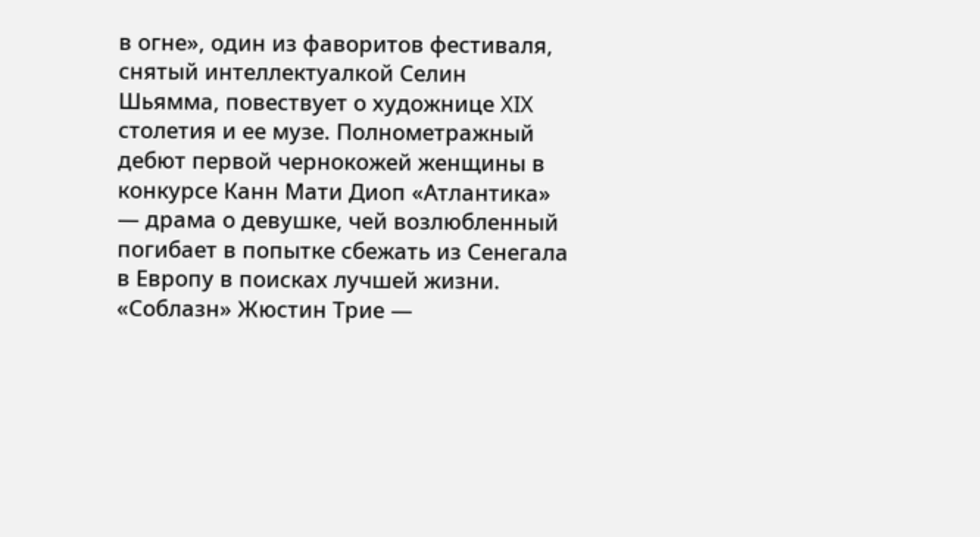в огне», один из фаворитов фестиваля, снятый интеллектуалкой Селин Шьямма, повествует о художнице XIX столетия и ее музе. Полнометражный дебют первой чернокожей женщины в конкурсе Канн Мати Диоп «Атлантика» — драма о девушке, чей возлюбленный погибает в попытке сбежать из Сенегала в Европу в поисках лучшей жизни. «Соблазн» Жюстин Трие —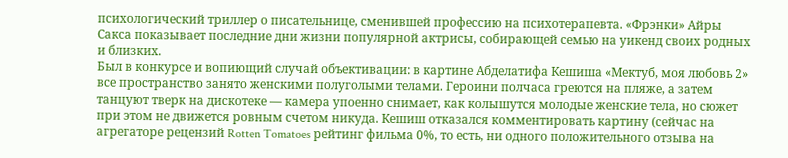психологический триллер о писательнице, сменившей профессию на психотерапевта. «Фрэнки» Айры Сакса показывает последние дни жизни популярной актрисы, собирающей семью на уикенд своих родных и близких.
Был в конкурсе и вопиющий случай объективации: в картине Абделатифа Кешиша «Мектуб, моя любовь 2» все пространство занято женскими полуголыми телами. Героини полчаса греются на пляже, а затем танцуют тверк на дискотеке — камера упоенно снимает, как колышутся молодые женские тела, но сюжет при этом не движется ровным счетом никуда. Кешиш отказался комментировать картину (сейчас на агрегаторе рецензий Rotten Tomatoes рейтинг фильма 0%, то есть, ни одного положительного отзыва на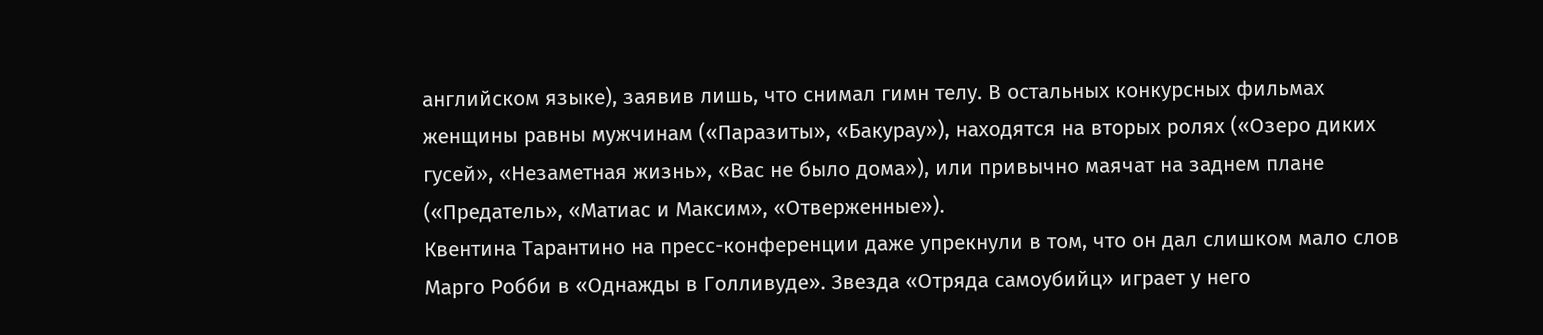английском языке), заявив лишь, что снимал гимн телу. В остальных конкурсных фильмах женщины равны мужчинам («Паразиты», «Бакурау»), находятся на вторых ролях («Озеро диких гусей», «Незаметная жизнь», «Вас не было дома»), или привычно маячат на заднем плане («Предатель», «Матиас и Максим», «Отверженные»).
Квентина Тарантино на пресс-конференции даже упрекнули в том, что он дал слишком мало слов Марго Робби в «Однажды в Голливуде». Звезда «Отряда самоубийц» играет у него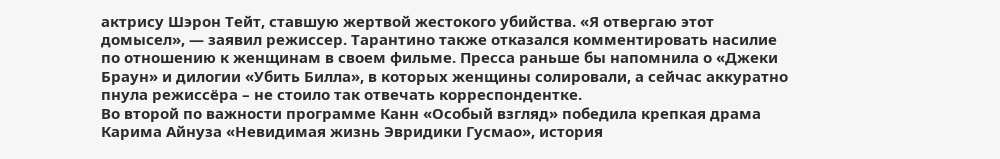актрису Шэрон Тейт, ставшую жертвой жестокого убийства. «Я отвергаю этот домысел», — заявил режиссер. Тарантино также отказался комментировать насилие по отношению к женщинам в своем фильме. Пресса раньше бы напомнила о «Джеки Браун» и дилогии «Убить Билла», в которых женщины солировали, а сейчас аккуратно пнула режиссёра – не стоило так отвечать корреспондентке.
Во второй по важности программе Канн «Особый взгляд» победила крепкая драма Карима Айнуза «Невидимая жизнь Эвридики Гусмао», история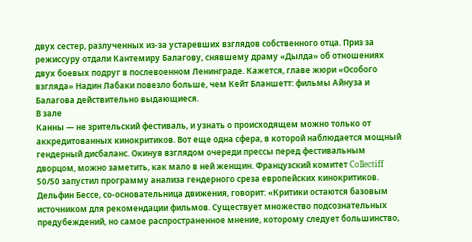двух сестер, разлученных из-за устаревших взглядов собственного отца. Приз за режиссуру отдали Кантемиру Балагову, снявшему драму «Дылда» об отношениях двух боевых подруг в послевоенном Ленинграде. Кажется, главе жюри «Особого взгляда» Надин Лабаки повезло больше, чем Кейт Бланшетт: фильмы Айнуза и Балагова действительно выдающиеся.
В зале
Канны — не зрительский фестиваль, и узнать о происходящем можно только от аккредитованных кинокритиков. Вот еще одна сфера, в которой наблюдается мощный гендерный дисбаланс. Окинув взглядом очереди прессы перед фестивальным дворцом, можно заметить, как мало в ней женщин. Французский комитет Collectiff 50/50 запустил программу анализа гендерного среза европейских кинокритиков. Дельфин Бессе, со-основательница движения, говорит: «Критики остаются базовым источником для рекомендации фильмов. Существует множество подсознательных предубеждений, но самое распространенное мнение, которому следует большинство,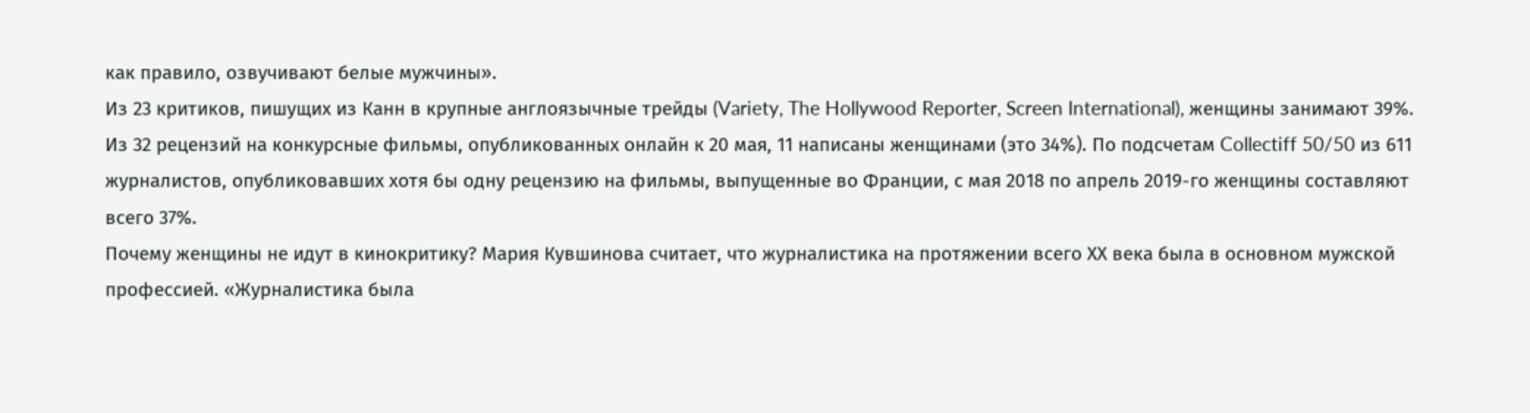как правило, озвучивают белые мужчины».
Из 23 критиков, пишущих из Канн в крупные англоязычные трейды (Variety, The Hollywood Reporter, Screen International), женщины занимают 39%. Из 32 рецензий на конкурсные фильмы, опубликованных онлайн к 20 мая, 11 написаны женщинами (это 34%). По подсчетам Collectiff 50/50 из 611 журналистов, опубликовавших хотя бы одну рецензию на фильмы, выпущенные во Франции, с мая 2018 по апрель 2019-го женщины составляют всего 37%.
Почему женщины не идут в кинокритику? Мария Кувшинова считает, что журналистика на протяжении всего ХХ века была в основном мужской профессией. «Журналистика была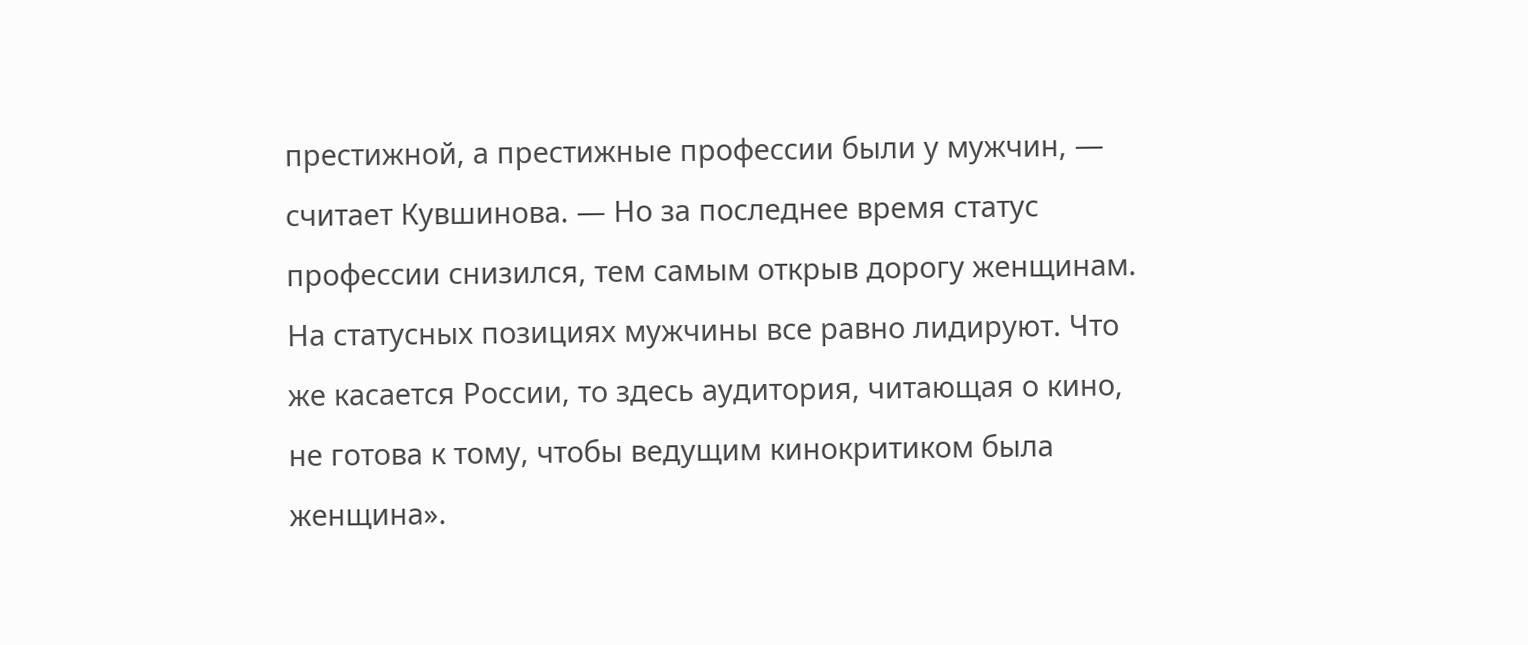престижной, а престижные профессии были у мужчин, — считает Кувшинова. — Но за последнее время статус профессии снизился, тем самым открыв дорогу женщинам. На статусных позициях мужчины все равно лидируют. Что же касается России, то здесь аудитория, читающая о кино, не готова к тому, чтобы ведущим кинокритиком была женщина».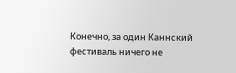Конечно, за один Каннский фестиваль ничего не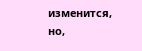изменится, но,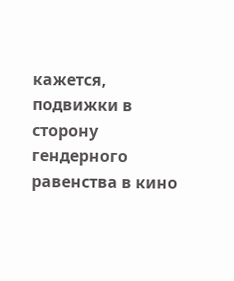кажется, подвижки в сторону гендерного равенства в кино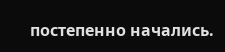постепенно начались.